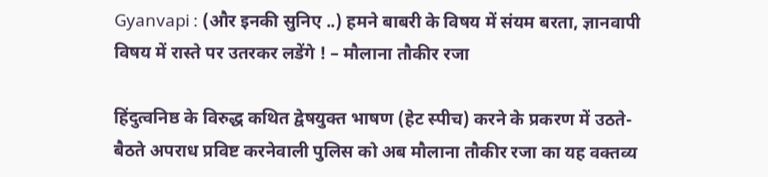Gyanvapi : (और इनकी सुनिए ..) हमने बाबरी के विषय में संयम बरता, ज्ञानवापी विषय में रास्ते पर उतरकर लडेंगे ! – मौलाना तौकीर रजा

हिंदुत्वनिष्ठ के विरुद्ध कथित द्वेषयुक्त भाषण (हेट स्पीच) करने के प्रकरण में उठते-बैठते अपराध प्रविष्ट करनेवाली पुलिस को अब मौलाना तौकीर रजा का यह वक्तव्य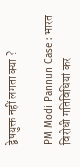द्वेषयुक्त नहीं लगता क्या ?

PM Modi Pannun Case : भारत विरोधी गतिविधियां कर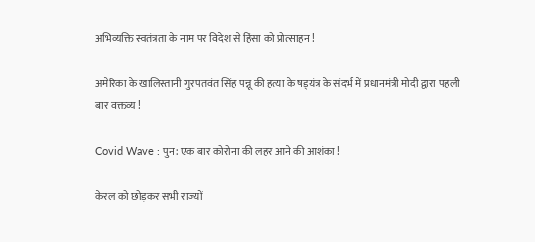अभिव्यक्ति स्वतंत्रता के नाम पर विदेश से हिंसा को प्रोत्साहन !

अमेरिका के खालिस्तानी गुरपतवंत सिंह पन्नू की हत्या के षड्‌यंत्र के संदर्भ में प्रधानमंत्री मोदी द्वारा पहली बार वक्तव्य !

Covid Wave : पुन: एक बार कोरोना की लहर आने की आशंका !

केरल को छोड़कर सभी राज्‍यों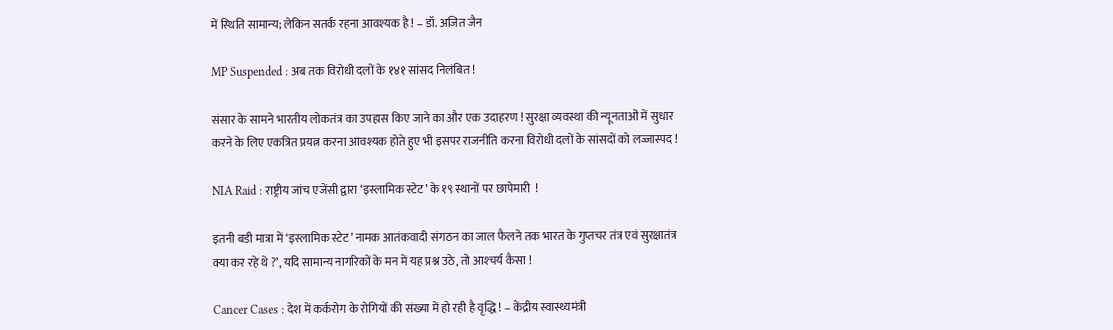में स्‍थिति सामान्‍य; लेकिन सतर्क रहना आवश्‍यक है ! – डॉ. अजित जैन

MP Suspended : अब तक विरोधी दलों के १४१ सांसद निलंबित !

संसार के सामने भारतीय लोकतंत्र का उपहास किए जाने का और एक उदाहरण ! सुरक्षा व्यवस्था की न्यूनताओं में सुधार करने के लिए एकत्रित प्रयत्न करना आवश्यक होते हुए भी इसपर राजनीति करना विरोधी दलों के सांसदों को लज्जास्पद !

NIA Raid : राष्ट्रीय जांच एजेंसी द्वारा ‘इस्लामिक स्टेट’ के १९ स्थानों पर छापेमारी  !

इतनी बडी मात्रा में ‘इस्लामिक स्टेट’ नामक आतंकवादी संगठन का जाल फैलने तक भारत के गुप्तचर तंत्र एवं सुरक्षातंत्र क्या कर रहे थे ?’, यदि सामान्य नागरिकों के मन में यह प्रश्न उठे, तो आश्‍चर्य कैसा !

Cancer Cases : देश में कर्करोग के रोगियों की संख्या में हो रही है वृद्धि ! – केंद्रीय स्वास्थ्यमंत्री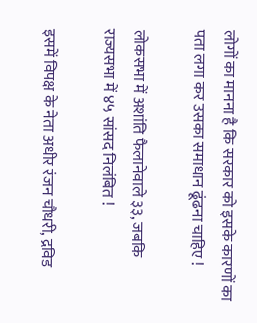लोगों का मानना है कि सरकार को इसके कारणों का पता लगा कर उसका समाधान ढूंढना चाहिए !

लोकसभा में अशांति फैलाने‍वाले ३३, जबकि राज्यसभा में ४५ सांसद निलंबित !

इसमें विपक्ष के नेता अधीर रंजन चौधरी, द्रविड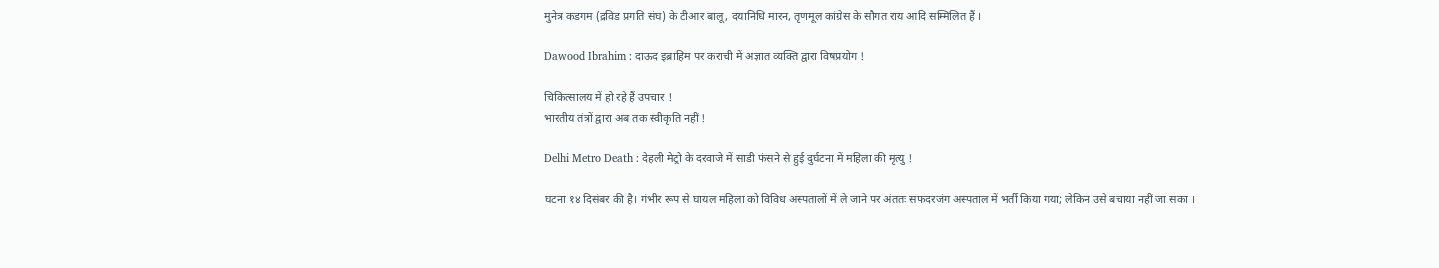मुनेत्र कडगम (द्रविड प्रगति संघ) के टीआर बालू, दयानिधि मारन, तृणमूल कांग्रेस के सौगत राय आदि सम्मिलित हैं ।

Dawood Ibrahim : दाऊद इब्राहिम पर कराची में अज्ञात व्यक्ति द्वारा विषप्रयोग !

चिकित्सालय में हो रहे हैं उपचार !
भारतीय तंत्रों द्वारा अब तक स्वीकृति नहीं !

Delhi Metro Death : देहली मेट्रो के दरवाजे में साडी फंसने से हुई दुर्घटना में महिला की मृत्यु !

घटना १४ दिसंबर की है। गंभीर रूप से घायल महिला को विविध अस्पतालों में ले जाने पर अंततः सफदरजंग अस्पताल में भर्ती किया गया; लेकिन उसे बचाया नहीं जा सका ।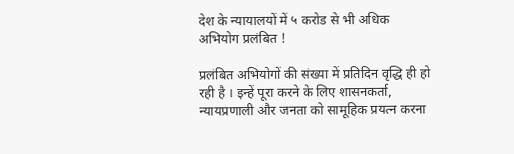देश के न्यायालयों में ५ करोड से भी अधिक अभियोग प्रलंबित !

प्रलंबित अभियोगों की संख्या में प्रतिदिन वृद्धि ही हो रही है । इन्हें पूरा करने के लिए शासनकर्ता, न्यायप्रणाली और जनता को सामूहिक प्रयत्न करना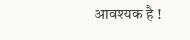आवश्यक है !